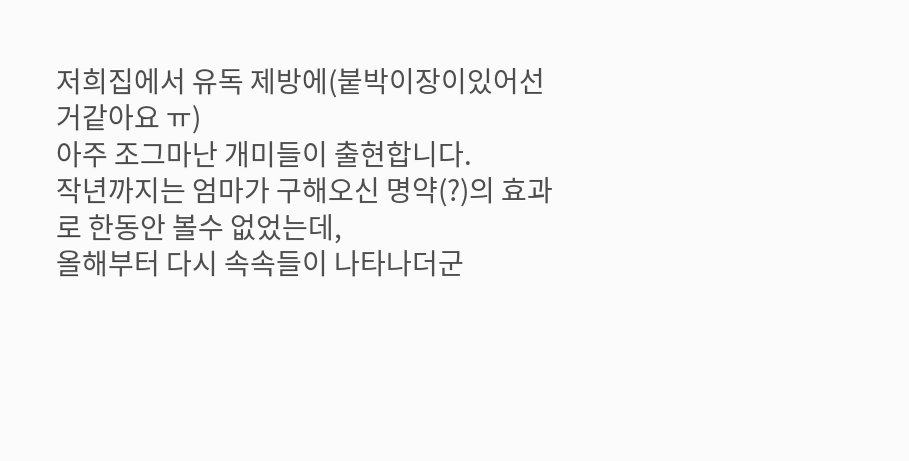저희집에서 유독 제방에(붙박이장이있어선거같아요 ㅠ)
아주 조그마난 개미들이 출현합니다.
작년까지는 엄마가 구해오신 명약(?)의 효과로 한동안 볼수 없었는데,
올해부터 다시 속속들이 나타나더군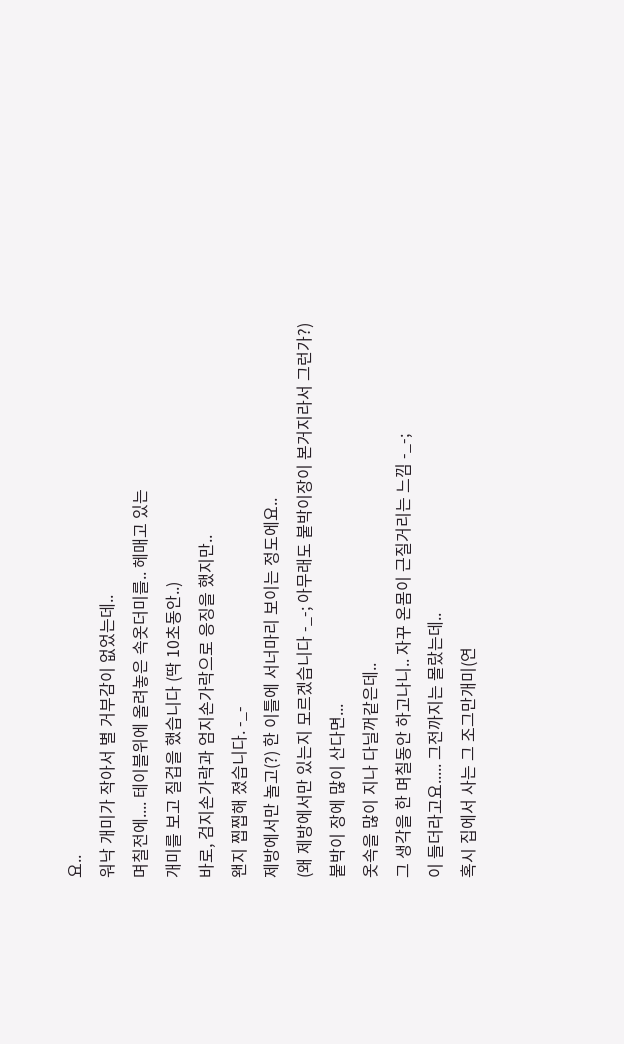요..
워낙 개미가 작아서 별 거부감이 없었는데..
며칠전에.... 테이블위에 올려놓은 속옷더미를.. 헤매고 있는
개미를 보고 질겁을 했습니다 (딱 10초동안..)
바로, 검지손가락과 엄지손가락으로 응징을 했지만..
왠지 찝찝해 졌습니다. -_-
제방에서만 놀고(?) 한 이틀에 서너마리 보이는 정도에요..
(왜 제방에서만 있는지 모르겠습니다 -_-; 아무래도 붙박이장이 본거지라서 그런가?)
붙박이 장에 많이 산다면...
옷속을 많이 지나 다닐꺼같은데..
그 생각을 한 며칠동안 하고나니.. 자꾸 온몸이 근질거리는 느낌 -_-;
이 들더라고요..... 그전까지는 몰랐는데..
혹시 집에서 사는 그 조그만개미(연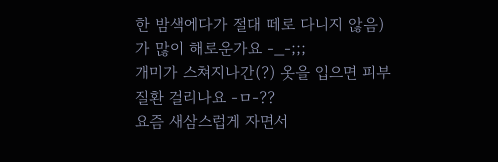한 밤색에다가 절대 떼로 다니지 않음)
가 많이 해로운가요 -_-;;;
개미가 스쳐지나간(?) 옷을 입으면 피부질환 걸리나요 -ㅁ-??
요즘 새삼스럽게 자면서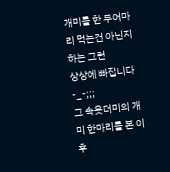개미를 한 두어마리 먹는건 아닌지 하는 그런
상상에 빠집니다 -_-;;;
그 속옷더미의 개미 한마리를 본 이후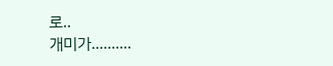로..
개미가..........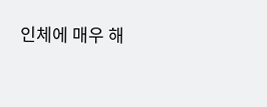인체에 매우 해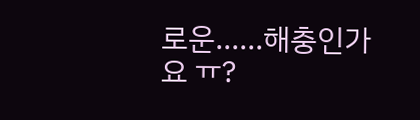로운......해충인가요 ㅠ?